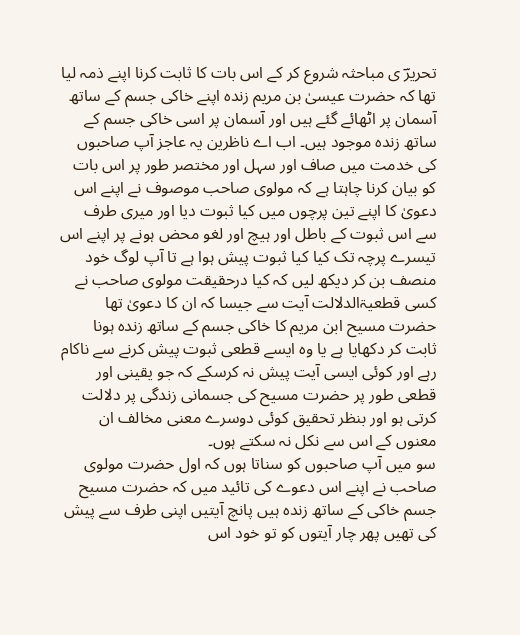تحریرؔ ی مباحثہ شروع کر کے اس بات کا ثابت کرنا اپنے ذمہ لیا تھا کہ حضرت عیسیٰ بن مریم زندہ اپنے خاکی جسم کے ساتھ آسمان پر اٹھائے گئے ہیں اور آسمان پر اسی خاکی جسم کے ساتھ زندہ موجود ہیں۔ اب اے ناظرین یہ عاجز آپ صاحبوں کی خدمت میں صاف اور سہل اور مختصر طور پر اس بات کو بیان کرنا چاہتا ہے کہ مولوی صاحب موصوف نے اپنے اس دعویٰ کا اپنے تین پرچوں میں کیا ثبوت دیا اور میری طرف سے اس ثبوت کے باطل اور ہیچ اور لغو محض ہونے پر اپنے اس تیسرے پرچہ تک کیا کیا ثبوت پیش ہوا ہے تا آپ لوگ خود منصف بن کر دیکھ لیں کہ کیا درحقیقت مولوی صاحب نے کسی قطعیۃالدلالت آیت سے جیسا کہ ان کا دعویٰ تھا حضرت مسیح ابن مریم کا خاکی جسم کے ساتھ زندہ ہونا ثابت کر دکھایا ہے یا وہ ایسے قطعی ثبوت پیش کرنے سے ناکام رہے اور کوئی ایسی آیت پیش نہ کرسکے کہ جو یقینی اور قطعی طور پر حضرت مسیح کی جسمانی زندگی پر دلالت کرتی ہو اور بنظر تحقیق کوئی دوسرے معنی مخالف ان معنوں کے اس سے نکل نہ سکتے ہوں۔
سو میں آپ صاحبوں کو سناتا ہوں کہ اول حضرت مولوی صاحب نے اپنے اس دعوے کی تائید میں کہ حضرت مسیح جسم خاکی کے ساتھ زندہ ہیں پانچ آیتیں اپنی طرف سے پیش کی تھیں پھر چار آیتوں کو تو خود اس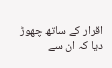اقرار کے ساتھ چھوڑ دیا کہ ان سے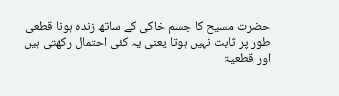حضرت مسیح کا جسم خاکی کے ساتھ زندہ ہونا قطعی طور پر ثابت نہیں ہوتا یعنی یہ کئی احتمال رکھتی ہیں اور قطعیۃ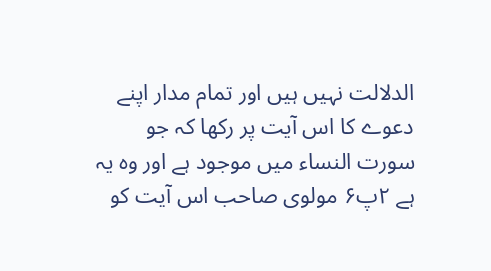الدلالت نہیں ہیں اور تمام مدار اپنے دعوے کا اس آیت پر رکھا کہ جو سورت النساء میں موجود ہے اور وہ یہ ہے ۲پ۶ مولوی صاحب اس آیت کو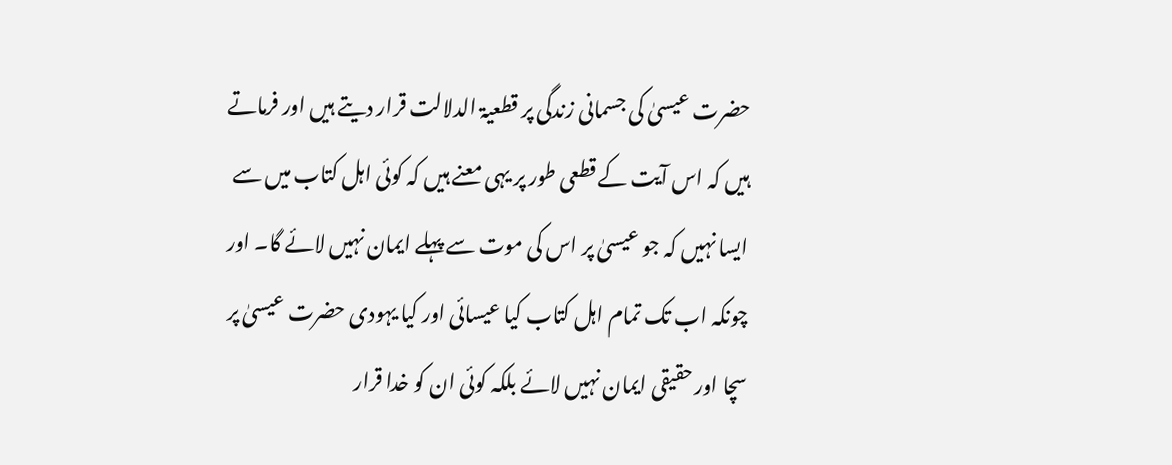حضرت عیسیٰ کی جسمانی زندگی پر قطعیۃ الدلالت قرار دیتے ہیں اور فرماتے ہیں کہ اس آیت کے قطعی طور پر یہی معنے ہیں کہ کوئی اہل کتاب میں سے ایسا نہیں کہ جو عیسیٰ پر اس کی موت سے پہلے ایمان نہیں لائے گا۔ اور چونکہ اب تک تمام اہل کتاب کیا عیسائی اور کیا یہودی حضرت عیسیٰ پر سچا اور حقیقی ایمان نہیں لائے بلکہ کوئی ان کو خدا قرار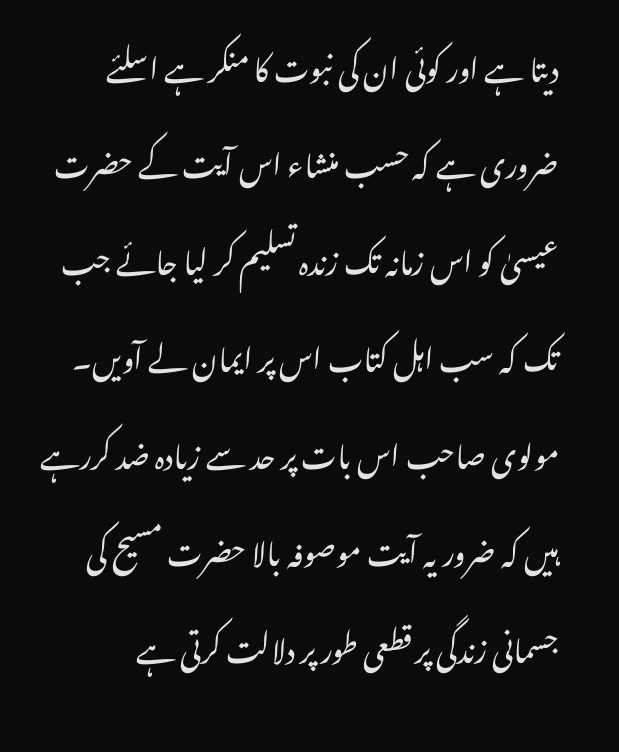دیتا ہے اور کوئی ان کی نبوت کا منکر ہے اسلئے ضروری ہے کہ حسب منشاء اس آیت کے حضرت عیسیٰ کو اس زمانہ تک زندہ تسلیم کر لیا جائے جب تک کہ سب اہل کتاب اس پر ایمان لے آویں۔ مولوی صاحب اس بات پر حد سے زیادہ ضد کررہے ہیں کہ ضرور یہ آیت موصوفہ بالا حضرت مسیح کی جسمانی زندگی پر قطعی طور پر دلالت کرتی ہے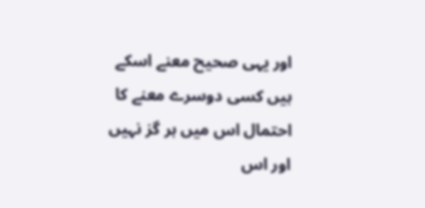اور یہی صحیح معنے اسکے ہیں کسی دوسرے معنے کا احتمال اس میں ہر گز نہیں اور اس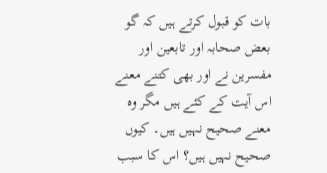بات کو قبول کرتے ہیں کہ گو بعض صحابہ اور تابعین اور مفسرین نے اور بھی کتنے معنے اس آیت کے کئے ہیں مگر وہ معنے صحیح نہیں ہیں۔ کیوں صحیح نہیں ہیں؟ اس کا سبب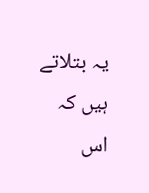یہ بتلاتے ہیں کہ اس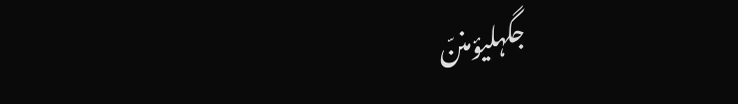جگہلیؤمننّ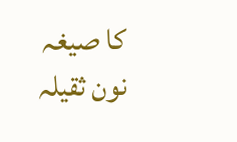کا صیغہ نون ثقیلہ